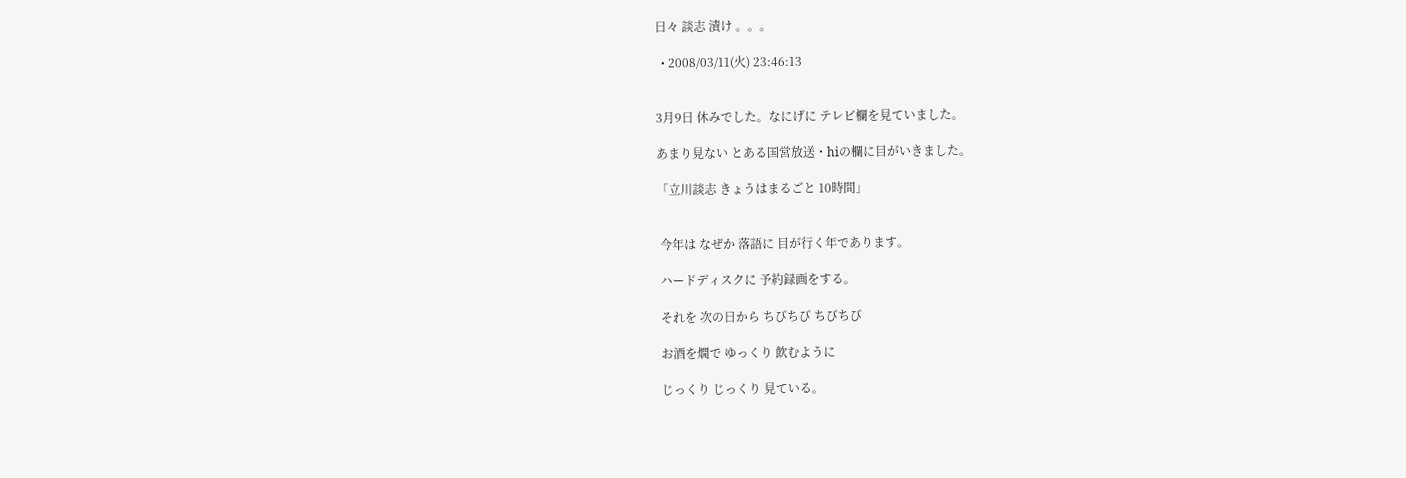日々 談志 漬け 。。。

  • 2008/03/11(火) 23:46:13


3月9日 休みでした。なにげに テレビ欄を見ていました。

あまり見ない とある国営放送・hiの欄に目がいきました。

「立川談志 きょうはまるごと 10時間」


 今年は なぜか 落語に 目が行く年であります。

 ハードディスクに 予約録画をする。

 それを 次の日から ちびちび ちびちび

 お酒を燗で ゆっくり 飲むように

 じっくり じっくり 見ている。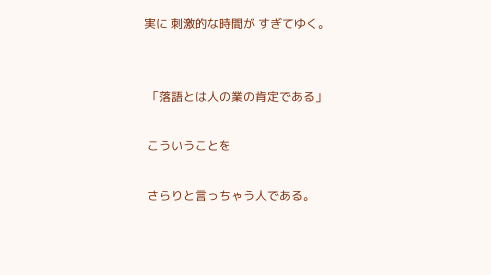実に 刺激的な時間が すぎてゆく。


 「落語とは人の業の肯定である」

 こういうことを

 さらりと言っちゃう人である。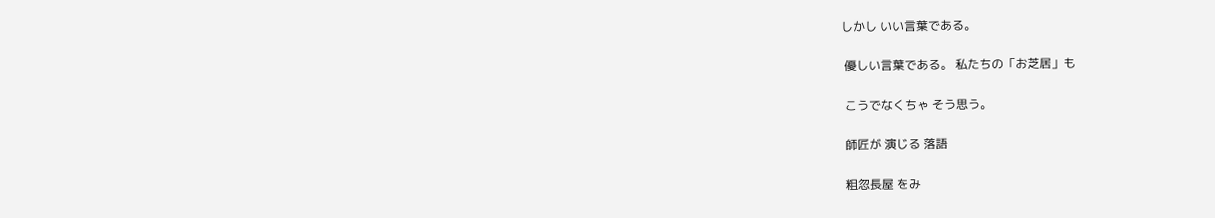しかし いい言葉である。

 優しい言葉である。 私たちの「お芝居」も

 こうでなくちゃ そう思う。

 師匠が 演じる 落語

 粗忽長屋 をみ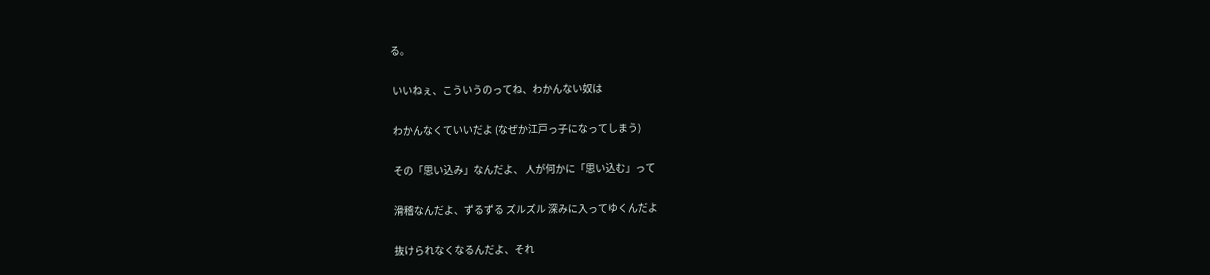る。

 いいねぇ、こういうのってね、わかんない奴は

 わかんなくていいだよ (なぜか江戸っ子になってしまう)

 その「思い込み」なんだよ、 人が何かに「思い込む」って

 滑稽なんだよ、ずるずる ズルズル 深みに入ってゆくんだよ

 抜けられなくなるんだよ、それ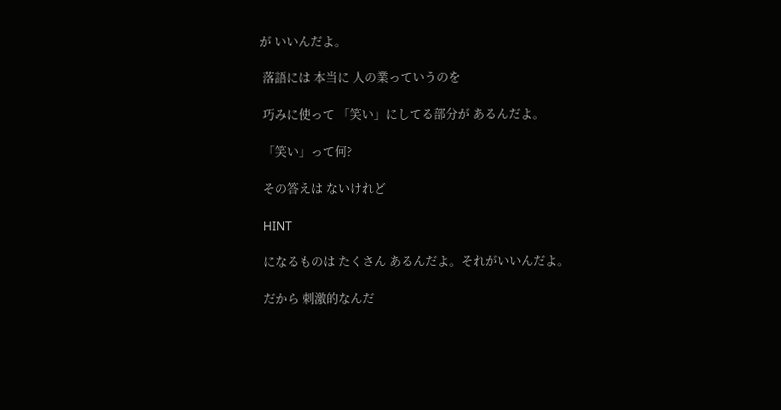が いいんだよ。

 落語には 本当に 人の業っていうのを

 巧みに使って 「笑い」にしてる部分が あるんだよ。

 「笑い」って何?

 その答えは ないけれど

 HINT

 になるものは たくさん あるんだよ。それがいいんだよ。

 だから 刺激的なんだ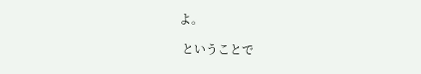よ。

 ということで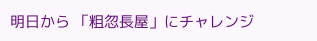明日から 「粗忽長屋」にチャレンジ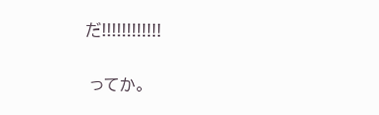だ!!!!!!!!!!!!

 ってか。